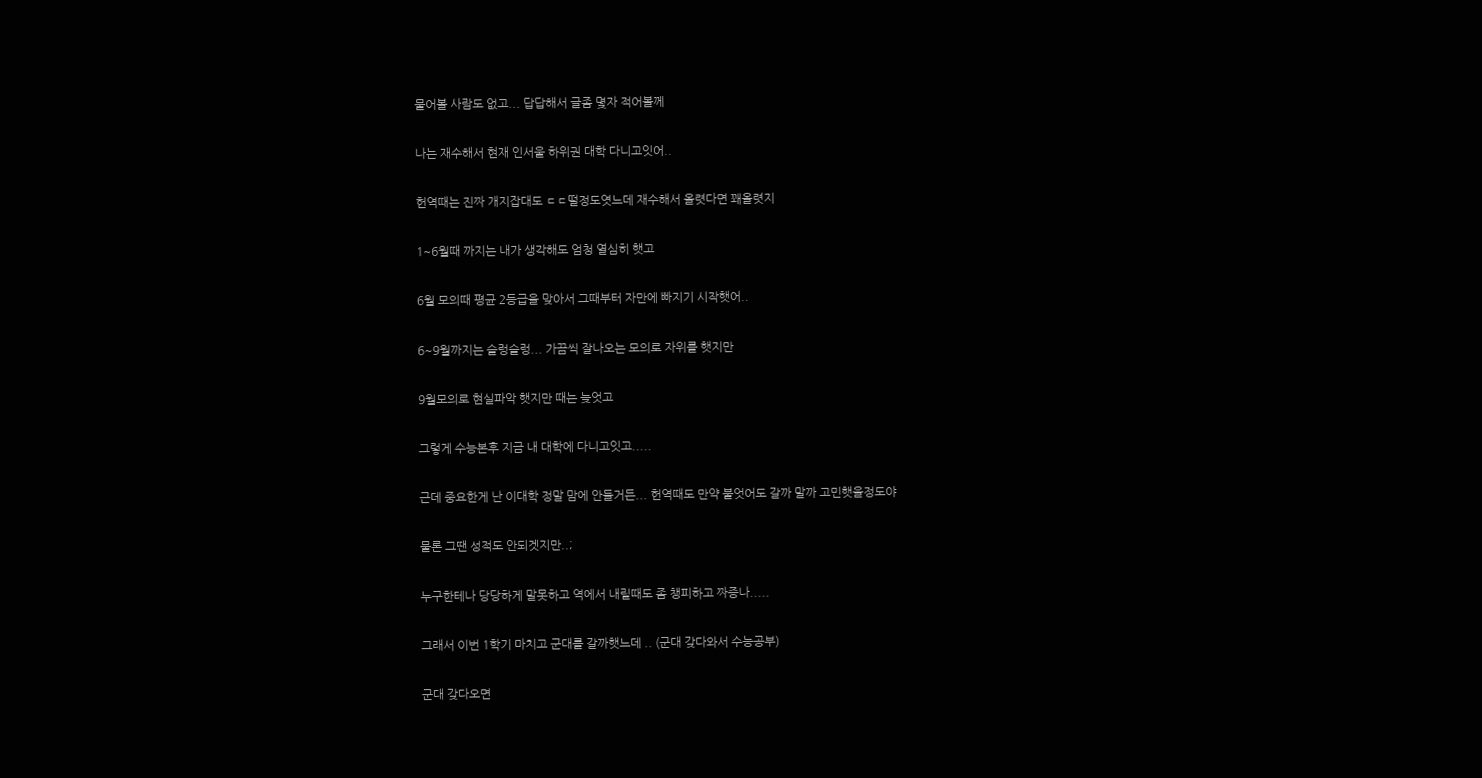물어볼 사람도 없고... 답답해서 글좀 몇자 적어볼께

나는 재수해서 현재 인서울 하위권 대학 다니고잇어..

헌역때는 진짜 개지잡대도 ㄷㄷ떨정도엿느데 재수해서 올렷다면 꽤올렷지

1~6월때 까지는 내가 생각해도 엄청 열심히 햇고

6월 모의때 평균 2등급을 맞아서 그때부터 자만에 빠지기 시작햇어..

6~9월까지는 슬렁슬렁... 가끔씩 잘나오는 모의로 자위를 햇지만

9월모의로 현실파악 햇지만 때는 늦엇고

그렇게 수능본후 지금 내 대학에 다니고잇고.....

근데 중요한게 난 이대학 정말 맘에 안들거든... 헌역때도 만약 붙엇어도 갈까 말까 고민햇을정도야

물론 그땐 성적도 안되겟지만..;

누구한테나 당당하게 말못하고 역에서 내릴때도 좀 챙피하고 짜증나.....

그래서 이번 1학기 마치고 군대를 갈까햇느데 .. (군대 갖다와서 수능공부)

군대 갖다오면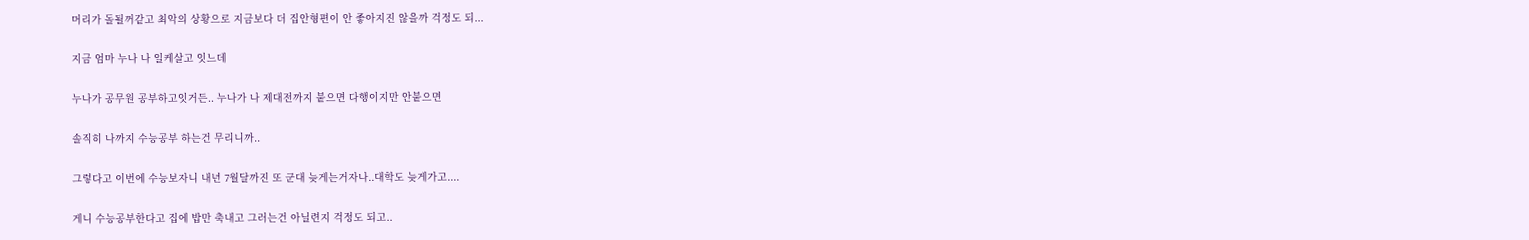머리가 돌될꺼같고 최악의 상황으로 지금보다 더 집안형편이 안 좋아지진 않을까 걱정도 되...

지금 엄마 누나 나 일케살고 잇느데

누나가 공무원 공부하고잇거든.. 누나가 나 제대전까지 붙으면 다행이지만 안붙으면

솔직히 나까지 수능공부 하는건 무리니까..

그렇다고 이번에 수능보자니 내년 7월달까진 또 군대 늦게는거자나..대학도 늦게가고....

게니 수능공부한다고 집에 밥만 축내고 그러는건 아닐련지 걱정도 되고..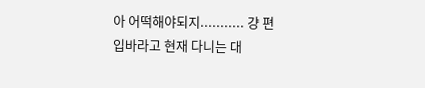아 어떡해야되지........... 걍 편입바라고 현재 다니는 대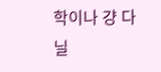학이나 걍 다닐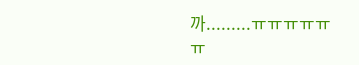까.........ㅠㅠㅠㅠㅠㅠ